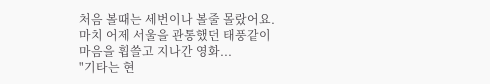처음 볼때는 세번이나 볼줄 몰랐어요.
마치 어제 서울을 관통했던 태풍같이 마음을 휩쓸고 지나간 영화...
"기타는 현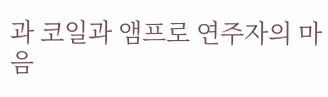과 코일과 앰프로 연주자의 마음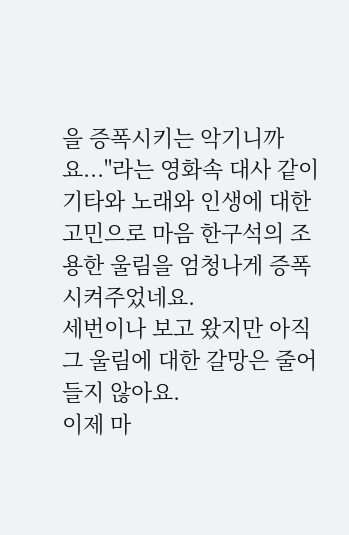을 증폭시키는 악기니까요..."라는 영화속 대사 같이
기타와 노래와 인생에 대한 고민으로 마음 한구석의 조용한 울림을 엄청나게 증폭시켜주었네요.
세번이나 보고 왔지만 아직 그 울림에 대한 갈망은 줄어들지 않아요.
이제 마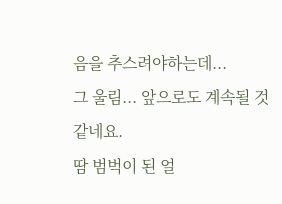음을 추스려야하는데...
그 울림... 앞으로도 계속될 것 같네요.
땀 범벅이 된 얼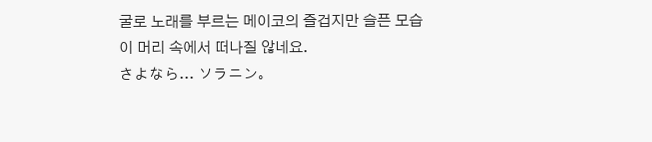굴로 노래를 부르는 메이코의 즐겁지만 슬픈 모습이 머리 속에서 떠나질 않네요.
さよなら... ソラニン。